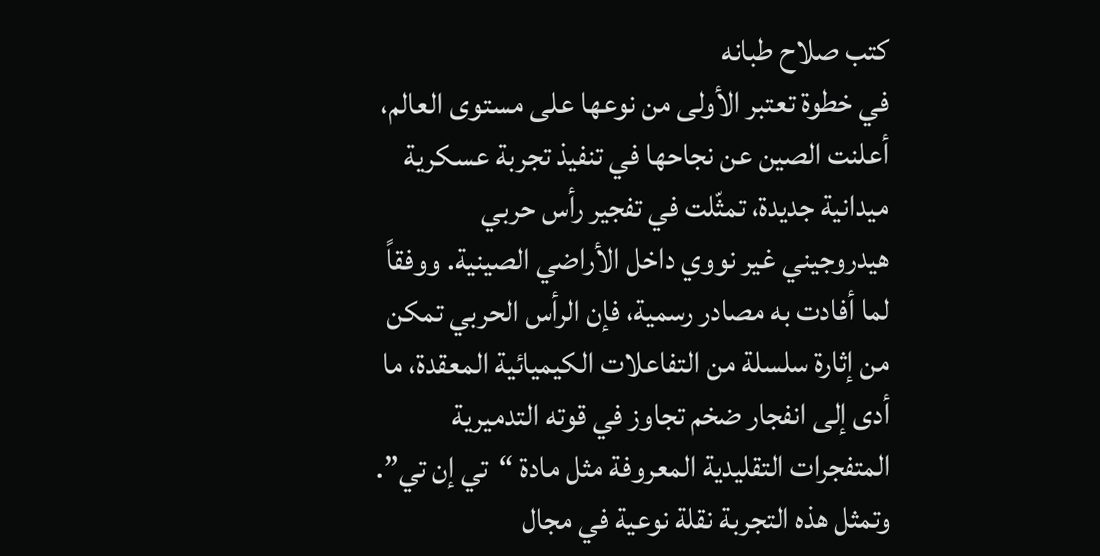كتب صلاح طبانه
في خطوة تعتبر الأولى من نوعها على مستوى العالم، أعلنت الصين عن نجاحها في تنفيذ تجربة عسكرية ميدانية جديدة، تمثّلت في تفجير رأس حربي هيدروجيني غير نووي داخل الأراضي الصينية. ووفقاً لما أفادت به مصادر رسمية، فإن الرأس الحربي تمكن من إثارة سلسلة من التفاعلات الكيميائية المعقدة، ما أدى إلى انفجار ضخم تجاوز في قوته التدميرية المتفجرات التقليدية المعروفة مثل مادة “تي إن تي”.
وتمثل هذه التجربة نقلة نوعية في مجال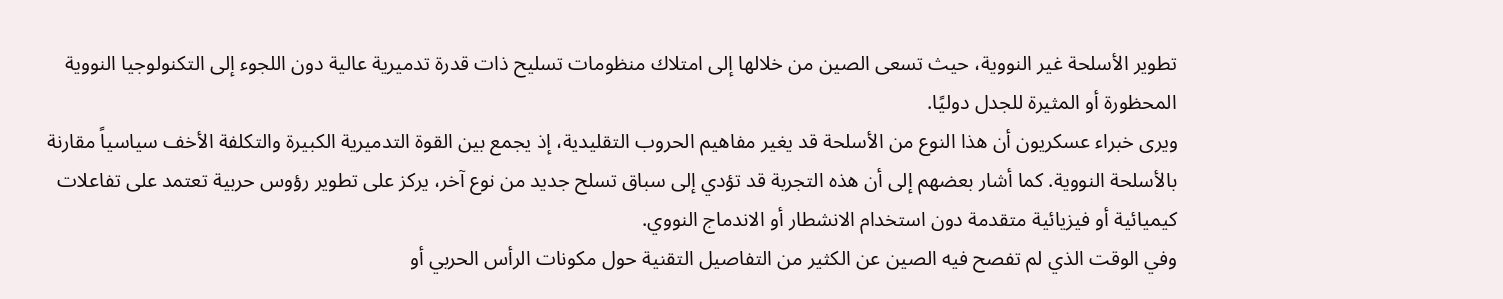تطوير الأسلحة غير النووية، حيث تسعى الصين من خلالها إلى امتلاك منظومات تسليح ذات قدرة تدميرية عالية دون اللجوء إلى التكنولوجيا النووية المحظورة أو المثيرة للجدل دوليًا.
ويرى خبراء عسكريون أن هذا النوع من الأسلحة قد يغير مفاهيم الحروب التقليدية، إذ يجمع بين القوة التدميرية الكبيرة والتكلفة الأخف سياسياً مقارنة بالأسلحة النووية. كما أشار بعضهم إلى أن هذه التجربة قد تؤدي إلى سباق تسلح جديد من نوع آخر، يركز على تطوير رؤوس حربية تعتمد على تفاعلات كيميائية أو فيزيائية متقدمة دون استخدام الانشطار أو الاندماج النووي.
وفي الوقت الذي لم تفصح فيه الصين عن الكثير من التفاصيل التقنية حول مكونات الرأس الحربي أو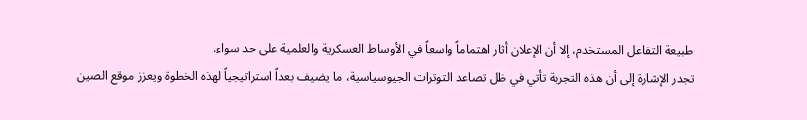طبيعة التفاعل المستخدم، إلا أن الإعلان أثار اهتماماً واسعاً في الأوساط العسكرية والعلمية على حد سواء.
تجدر الإشارة إلى أن هذه التجربة تأتي في ظل تصاعد التوترات الجيوسياسية، ما يضيف بعداً استراتيجياً لهذه الخطوة ويعزز موقع الصين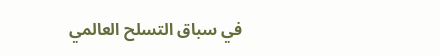في سباق التسلح العالمي